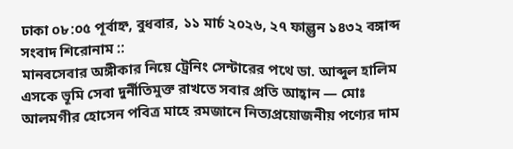ঢাকা ০৮:০৫ পূর্বাহ্ন, বুধবার, ১১ মার্চ ২০২৬, ২৭ ফাল্গুন ১৪৩২ বঙ্গাব্দ
সংবাদ শিরোনাম ::
মানবসেবার অঙ্গীকার নিয়ে ট্রেনিং সেন্টারের পথে ডা. আব্দুল হালিম এসকে ভূমি সেবা দুর্নীতিমুক্ত রাখতে সবার প্রতি আহ্বান — মোঃ আলমগীর হোসেন পবিত্র মাহে রমজানে নিত্যপ্রয়োজনীয় পণ্যের দাম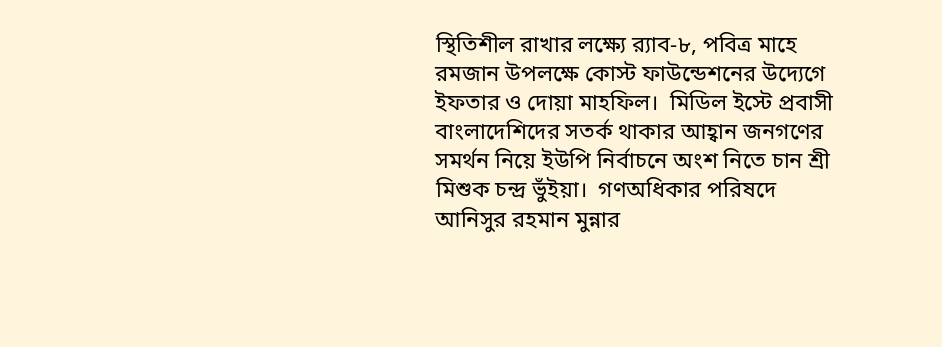স্থিতিশীল রাখার লক্ষ্যে র‌্যাব-৮, পবিত্র মাহে রমজান উপলক্ষে কোস্ট ফাউন্ডেশনের উদ্যেগে ইফতার ও দোয়া মাহফিল।  মিডিল ইস্টে প্রবাসী বাংলাদেশিদের সতর্ক থাকার আহ্বান জনগণের সমর্থন নিয়ে ইউপি নির্বাচনে অংশ নিতে চান শ্রী মিশুক চন্দ্র ভুঁইয়া।  গণঅধিকার পরিষদে আনিসুর রহমান মুন্নার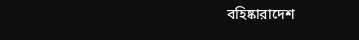বহিষ্কারাদেশ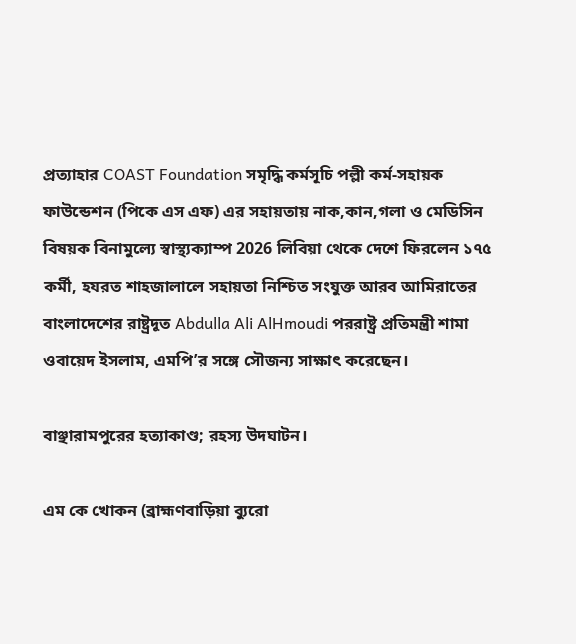প্রত্যাহার COAST Foundation সমৃদ্ধি কর্মসূচি পল্লী কর্ম-সহায়ক ফাউন্ডেশন (পিকে এস এফ) এর সহায়তায় নাক,কান,গলা ও মেডিসিন বিষয়ক বিনামুল্যে স্বাস্থ‍্যক‍্যাম্প 2026 লিবিয়া থেকে দেশে ফিরলেন ১৭৫ কর্মী, হযরত শাহজালালে সহায়তা নিশ্চিত সংযুক্ত আরব আমিরাতের বাংলাদেশের রাষ্ট্রদূত Abdulla Ali AlHmoudi পররাষ্ট্র প্রতিমন্ত্রী শামা ওবায়েদ ইসলাম, এমপি’র সঙ্গে সৌজন্য সাক্ষাৎ করেছেন।

বাঞ্ছারামপুরের হত্যাকাণ্ড; রহস্য উদঘাটন।

এম কে খোকন (ব্রাহ্মণবাড়িয়া ব্যুরো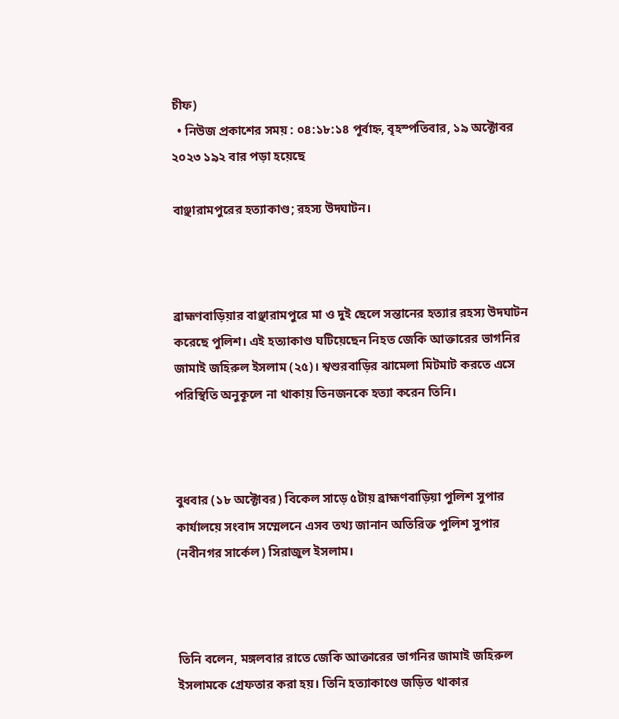চীফ)
  • নিউজ প্রকাশের সময় : ০৪:১৮:১৪ পূর্বাহ্ন, বৃহস্পতিবার, ১৯ অক্টোবর ২০২৩ ১৯২ বার পড়া হয়েছে

বাঞ্ছারামপুরের হত্যাকাণ্ড; রহস্য উদঘাটন।



ব্রাহ্মণবাড়িয়ার বাঞ্ছারামপুরে মা ও দুই ছেলে সন্তানের হত্যার রহস্য উদঘাটন করেছে পুলিশ। এই হত্যাকাণ্ড ঘটিয়েছেন নিহত জেকি আক্তারের ভাগনির জামাই জহিরুল ইসলাম (২৫)। শ্বশুরবাড়ির ঝামেলা মিটমাট করতে এসে পরিস্থিতি অনুকূলে না থাকায় তিনজনকে হত্যা করেন তিনি।



বুধবার (১৮ অক্টোবর) বিকেল সাড়ে ৫টায় ব্রাহ্মণবাড়িয়া পুলিশ সুপার কার্যালয়ে সংবাদ সম্মেলনে এসব তথ্য জানান অতিরিক্ত পুলিশ সুপার (নবীনগর সার্কেল) সিরাজুল ইসলাম।



তিনি বলেন, মঙ্গলবার রাতে জেকি আক্তারের ভাগনির জামাই জহিরুল ইসলামকে গ্রেফতার করা হয়। তিনি হত্যাকাণ্ডে জড়িত থাকার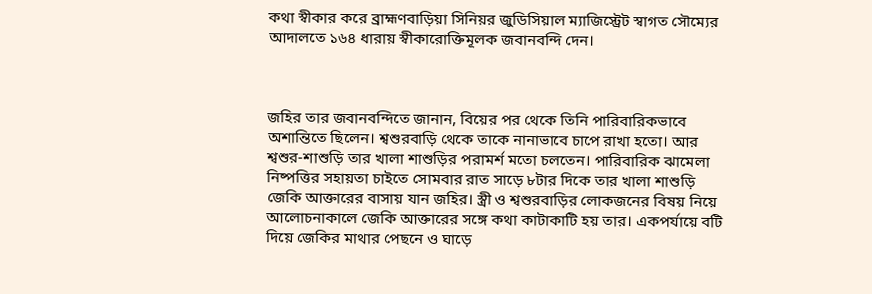কথা স্বীকার করে ব্রাহ্মণবাড়িয়া সিনিয়র জুডিসিয়াল ম্যাজিস্ট্রেট স্বাগত সৌম্যের আদালতে ১৬৪ ধারায় স্বীকারোক্তিমূলক জবানবন্দি দেন।



জহির তার জবানবন্দিতে জানান, বিয়ের পর থেকে তিনি পারিবারিকভাবে অশান্তিতে ছিলেন। শ্বশুরবাড়ি থেকে তাকে নানাভাবে চাপে রাখা হতো। আর শ্বশুর-শাশুড়ি তার খালা শাশুড়ির পরামর্শ মতো চলতেন। পারিবারিক ঝামেলা নিষ্পত্তির সহায়তা চাইতে সোমবার রাত সাড়ে ৮টার দিকে তার খালা শাশুড়ি জেকি আক্তারের বাসায় যান জহির। স্ত্রী ও শ্বশুরবাড়ির লোকজনের বিষয় নিয়ে আলোচনাকালে জেকি আক্তারের সঙ্গে কথা কাটাকাটি হয় তার। একপর্যায়ে বটি দিয়ে জেকির মাথার পেছনে ও ঘাড়ে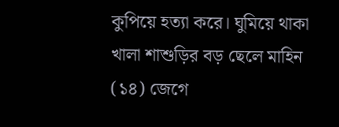কুপিয়ে হত্যা করে। ঘুমিয়ে থাকা খালা শাশুড়ির বড় ছেলে মাহিন (১৪) জেগে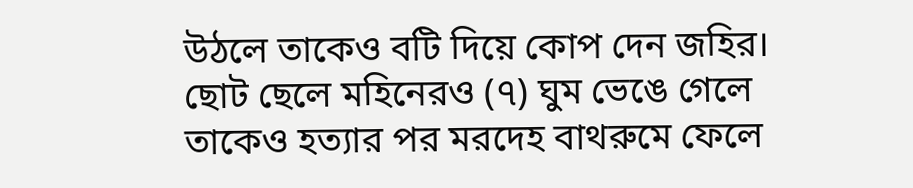উঠলে তাকেও বটি দিয়ে কোপ দেন জহির। ছোট ছেলে মহিনেরও (৭) ঘুম ভেঙে গেলে তাকেও হত্যার পর মরদেহ বাথরুমে ফেলে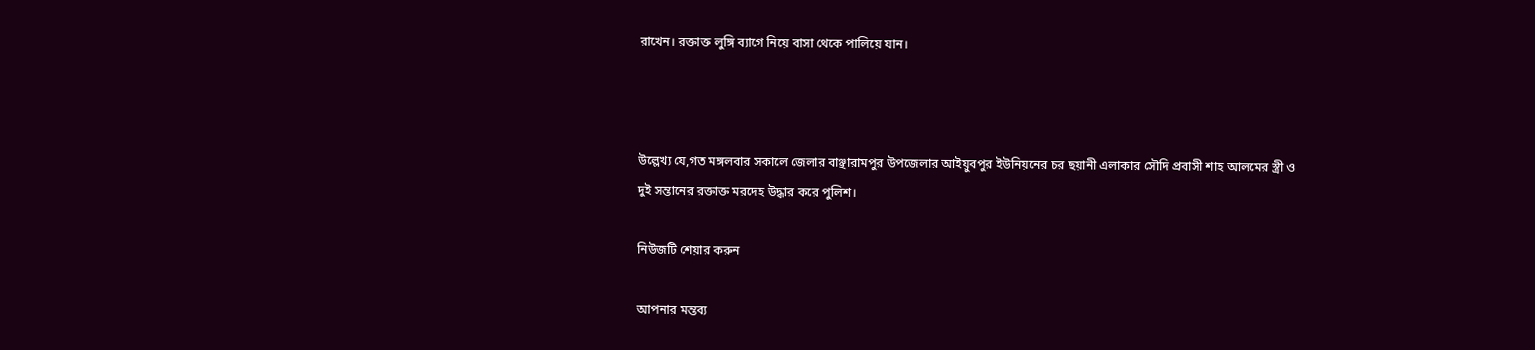রাখেন। রক্তাক্ত লুঙ্গি ব্যাগে নিয়ে বাসা থেকে পালিয়ে যান।



উল্লেখ্য যে,গত মঙ্গলবার সকালে জেলার বাঞ্ছারামপুর উপজেলার আইয়ুবপুর ইউনিয়নের চর ছয়ানী এলাকার সৌদি প্রবাসী শাহ আলমের স্ত্রী ও দুই সন্তানের রক্তাক্ত মরদেহ উদ্ধার করে পুলিশ।

নিউজটি শেয়ার করুন

আপনার মন্তব্য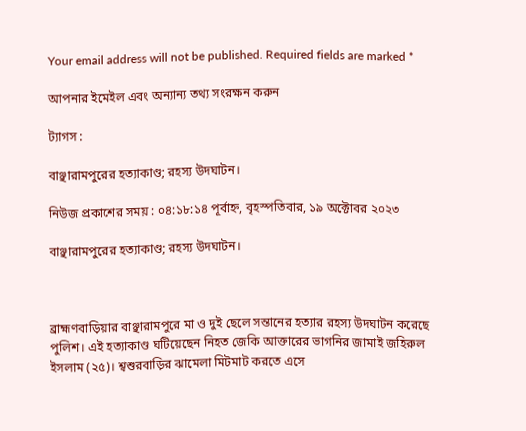Your email address will not be published. Required fields are marked *

আপনার ইমেইল এবং অন্যান্য তথ্য সংরক্ষন করুন

ট্যাগস :

বাঞ্ছারামপুরের হত্যাকাণ্ড; রহস্য উদঘাটন।

নিউজ প্রকাশের সময় : ০৪:১৮:১৪ পূর্বাহ্ন, বৃহস্পতিবার, ১৯ অক্টোবর ২০২৩

বাঞ্ছারামপুরের হত্যাকাণ্ড; রহস্য উদঘাটন।



ব্রাহ্মণবাড়িয়ার বাঞ্ছারামপুরে মা ও দুই ছেলে সন্তানের হত্যার রহস্য উদঘাটন করেছে পুলিশ। এই হত্যাকাণ্ড ঘটিয়েছেন নিহত জেকি আক্তারের ভাগনির জামাই জহিরুল ইসলাম (২৫)। শ্বশুরবাড়ির ঝামেলা মিটমাট করতে এসে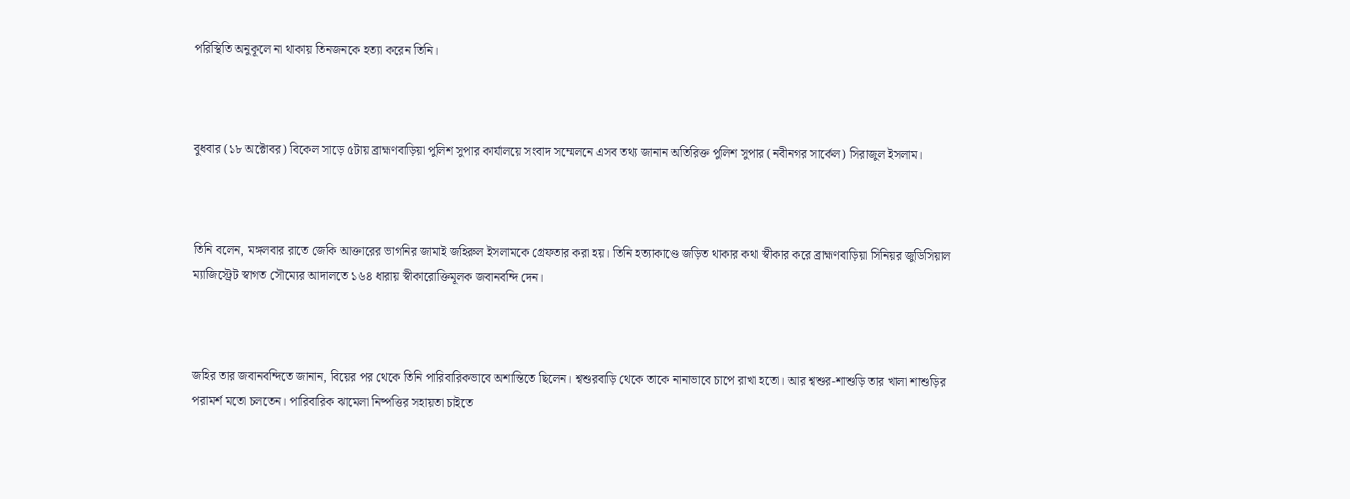পরিস্থিতি অনুকূলে না থাকায় তিনজনকে হত্যা করেন তিনি।



বুধবার (১৮ অক্টোবর) বিকেল সাড়ে ৫টায় ব্রাহ্মণবাড়িয়া পুলিশ সুপার কার্যালয়ে সংবাদ সম্মেলনে এসব তথ্য জানান অতিরিক্ত পুলিশ সুপার (নবীনগর সার্কেল) সিরাজুল ইসলাম।



তিনি বলেন, মঙ্গলবার রাতে জেকি আক্তারের ভাগনির জামাই জহিরুল ইসলামকে গ্রেফতার করা হয়। তিনি হত্যাকাণ্ডে জড়িত থাকার কথা স্বীকার করে ব্রাহ্মণবাড়িয়া সিনিয়র জুডিসিয়াল ম্যাজিস্ট্রেট স্বাগত সৌম্যের আদালতে ১৬৪ ধারায় স্বীকারোক্তিমূলক জবানবন্দি দেন।



জহির তার জবানবন্দিতে জানান, বিয়ের পর থেকে তিনি পারিবারিকভাবে অশান্তিতে ছিলেন। শ্বশুরবাড়ি থেকে তাকে নানাভাবে চাপে রাখা হতো। আর শ্বশুর-শাশুড়ি তার খালা শাশুড়ির পরামর্শ মতো চলতেন। পারিবারিক ঝামেলা নিষ্পত্তির সহায়তা চাইতে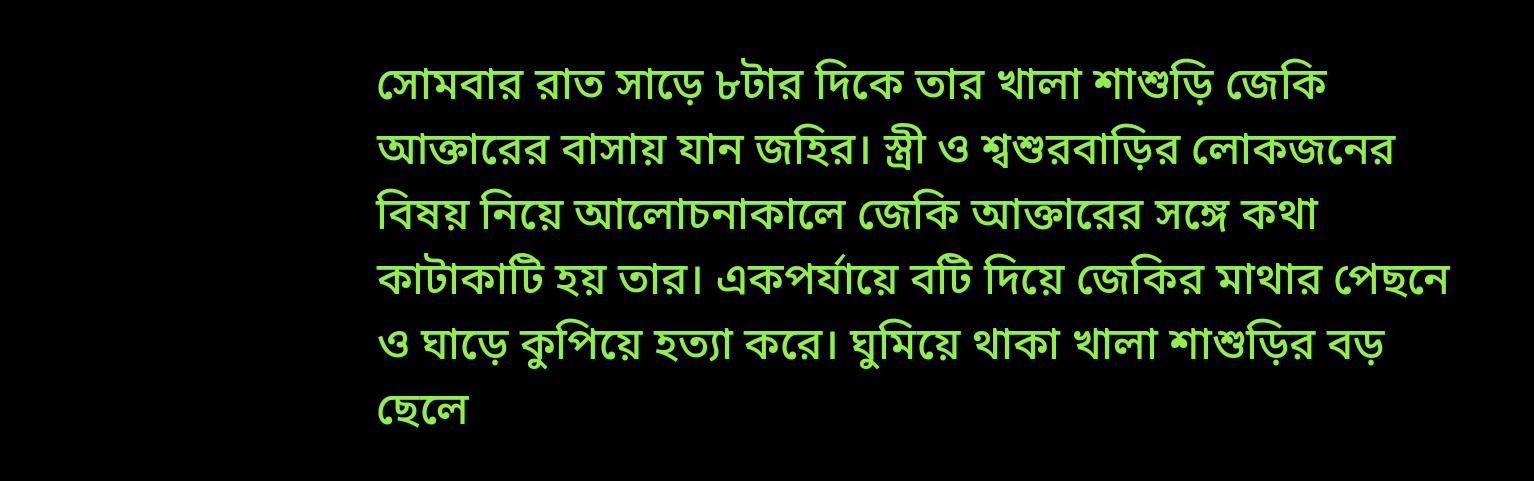সোমবার রাত সাড়ে ৮টার দিকে তার খালা শাশুড়ি জেকি আক্তারের বাসায় যান জহির। স্ত্রী ও শ্বশুরবাড়ির লোকজনের বিষয় নিয়ে আলোচনাকালে জেকি আক্তারের সঙ্গে কথা কাটাকাটি হয় তার। একপর্যায়ে বটি দিয়ে জেকির মাথার পেছনে ও ঘাড়ে কুপিয়ে হত্যা করে। ঘুমিয়ে থাকা খালা শাশুড়ির বড় ছেলে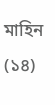মাহিন (১৪)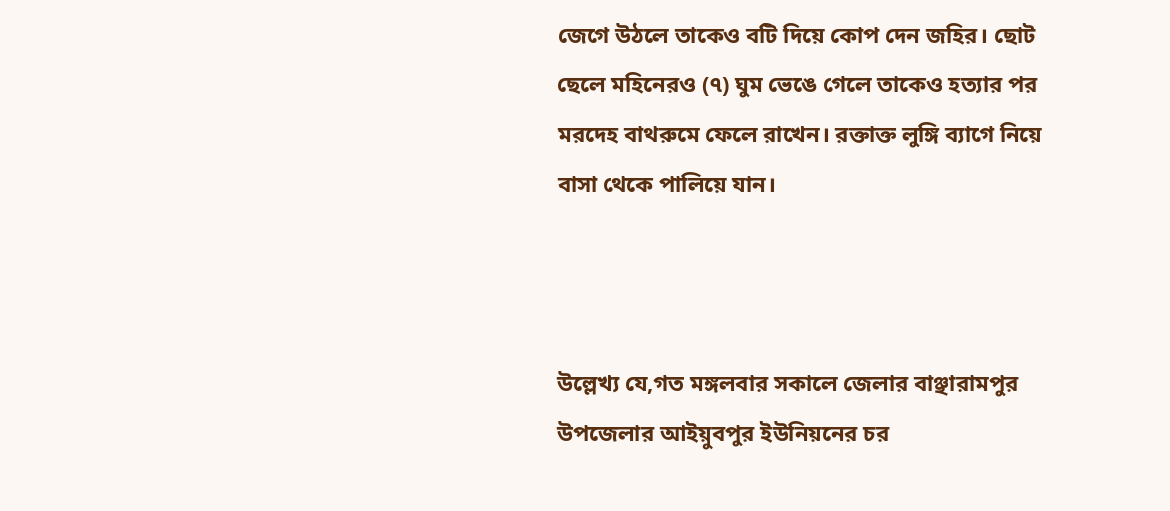জেগে উঠলে তাকেও বটি দিয়ে কোপ দেন জহির। ছোট ছেলে মহিনেরও (৭) ঘুম ভেঙে গেলে তাকেও হত্যার পর মরদেহ বাথরুমে ফেলে রাখেন। রক্তাক্ত লুঙ্গি ব্যাগে নিয়ে বাসা থেকে পালিয়ে যান।



উল্লেখ্য যে,গত মঙ্গলবার সকালে জেলার বাঞ্ছারামপুর উপজেলার আইয়ুবপুর ইউনিয়নের চর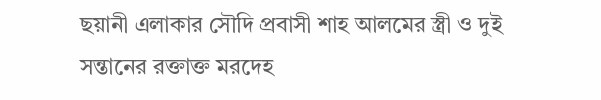ছয়ানী এলাকার সৌদি প্রবাসী শাহ আলমের স্ত্রী ও দুই সন্তানের রক্তাক্ত মরদেহ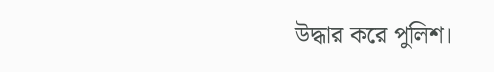উদ্ধার করে পুলিশ।